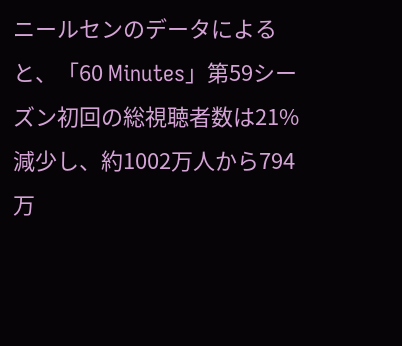ニールセンのデータによると、「60 Minutes」第59シーズン初回の総視聴者数は21%減少し、約1002万人から794万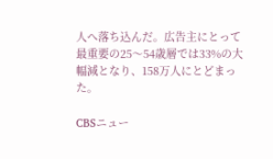人へ落ち込んだ。広告主にとって最重要の25〜54歳層では33%の大幅減となり、158万人にとどまった。

CBSニュー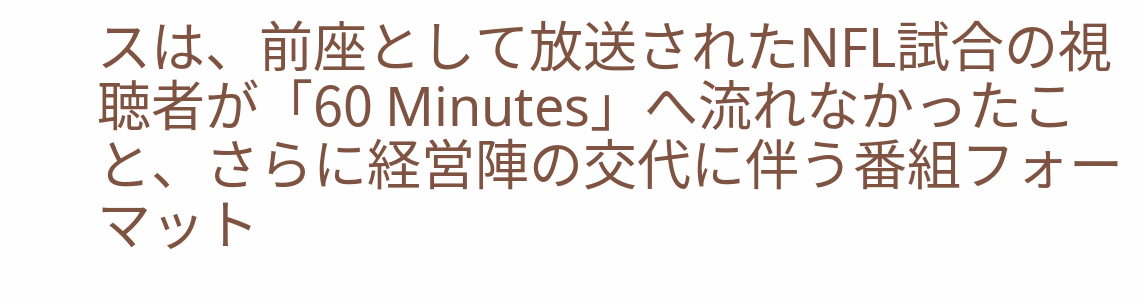スは、前座として放送されたNFL試合の視聴者が「60 Minutes」へ流れなかったこと、さらに経営陣の交代に伴う番組フォーマット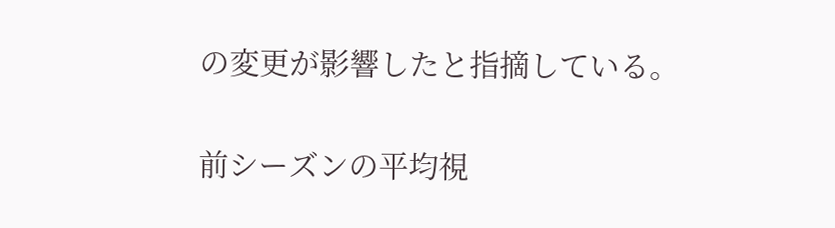の変更が影響したと指摘している。

前シーズンの平均視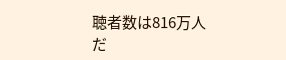聴者数は816万人だ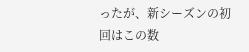ったが、新シーズンの初回はこの数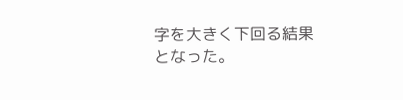字を大きく下回る結果となった。